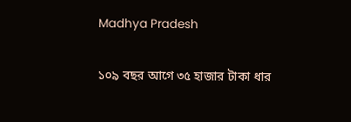Madhya Pradesh

১০৯ বছর আগে ৩৫ হাজার টাকা ধার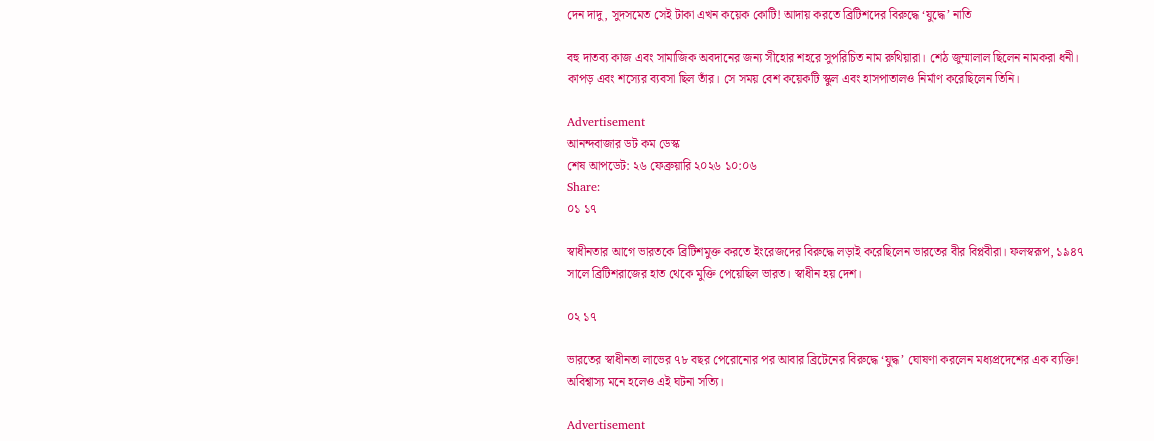দেন দাদু, সুদসমেত সেই টাকা এখন কয়েক কোটি! আদায় করতে ব্রিটিশদের বিরুদ্ধে ‘যুদ্ধে’ নাতি

বহু দাতব্য কাজ এবং সামাজিক অবদানের জন্য সীহোর শহরে সুপরিচিত নাম রুথিয়ারা। শেঠ জুম্মালাল ছিলেন নামকরা ধনী। কাপড় এবং শস্যের ব্যবসা ছিল তাঁর। সে সময় বেশ কয়েকটি স্কুল এবং হাসপাতালও নির্মাণ করেছিলেন তিনি।

Advertisement
আনন্দবাজার ডট কম ডেস্ক
শেষ আপডেট: ২৬ ফেব্রুয়ারি ২০২৬ ১০:০৬
Share:
০১ ১৭

স্বাধীনতার আগে ভারতকে ব্রিটিশমুক্ত করতে ইংরেজদের বিরুদ্ধে লড়াই করেছিলেন ভারতের বীর বিপ্লবীরা। ফলস্বরূপ, ১৯৪৭ সালে ব্রিটিশরাজের হাত থেকে মুক্তি পেয়েছিল ভারত। স্বাধীন হয় দেশ।

০২ ১৭

ভারতের স্বাধীনতা লাভের ৭৮ বছর পেরোনোর পর আবার ব্রিটেনের বিরুদ্ধে ‘যুদ্ধ’ ঘোষণা করলেন মধ্যপ্রদেশের এক ব্যক্তি! অবিশ্বাস্য মনে হলেও এই ঘটনা সত্যি।

Advertisement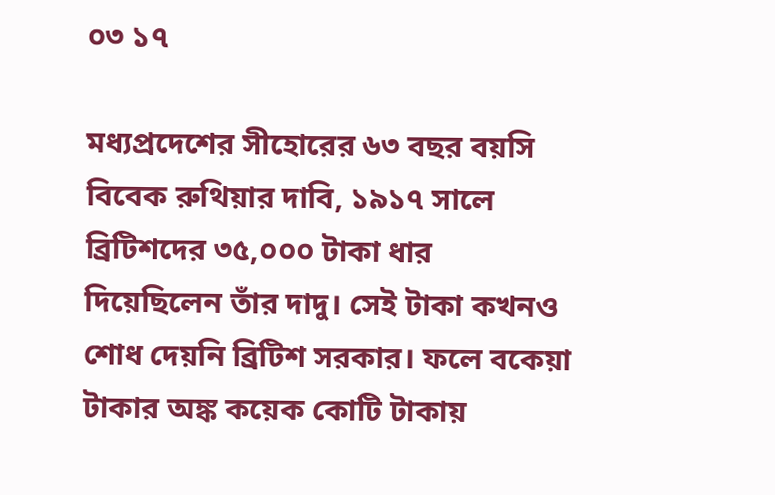০৩ ১৭

মধ্যপ্রদেশের সীহোরের ৬৩ বছর বয়সি বিবেক রুথিয়ার দাবি, ১৯১৭ সালে ব্রিটিশদের ৩৫,০০০ টাকা ধার দিয়েছিলেন তাঁর দাদু। সেই টাকা কখনও শোধ দেয়নি ব্রিটিশ সরকার। ফলে বকেয়া টাকার অঙ্ক কয়েক কোটি টাকায়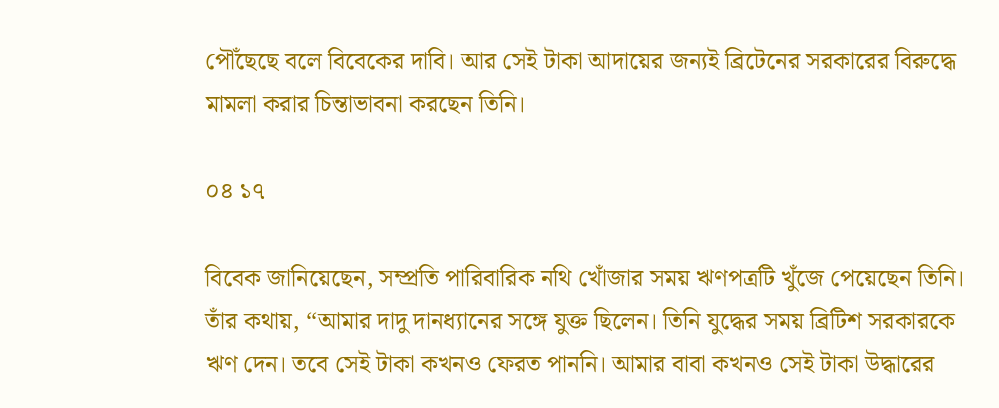পৌঁছেছে বলে বিবেকের দাবি। আর সেই টাকা আদায়ের জন্যই ব্রিটেনের সরকারের বিরুদ্ধে মামলা করার চিন্তাভাবনা করছেন তিনি।

০৪ ১৭

বিবেক জানিয়েছেন, সম্প্রতি পারিবারিক নথি খোঁজার সময় ঋণপত্রটি খুঁজে পেয়েছেন তিনি। তাঁর কথায়, ‘‘আমার দাদু দানধ্যানের সঙ্গে যুক্ত ছিলেন। তিনি যুদ্ধের সময় ব্রিটিশ সরকারকে ঋণ দেন। তবে সেই টাকা কখনও ফেরত পাননি। আমার বাবা কখনও সেই টাকা উদ্ধারের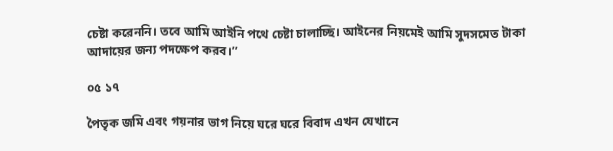চেষ্টা করেননি। তবে আমি আইনি পথে চেষ্টা চালাচ্ছি। আইনের নিয়মেই আমি সুদসমেত টাকা আদায়ের জন্য পদক্ষেপ করব।’’

০৫ ১৭

পৈতৃক জমি এবং গয়নার ভাগ নিয়ে ঘরে ঘরে বিবাদ এখন যেখানে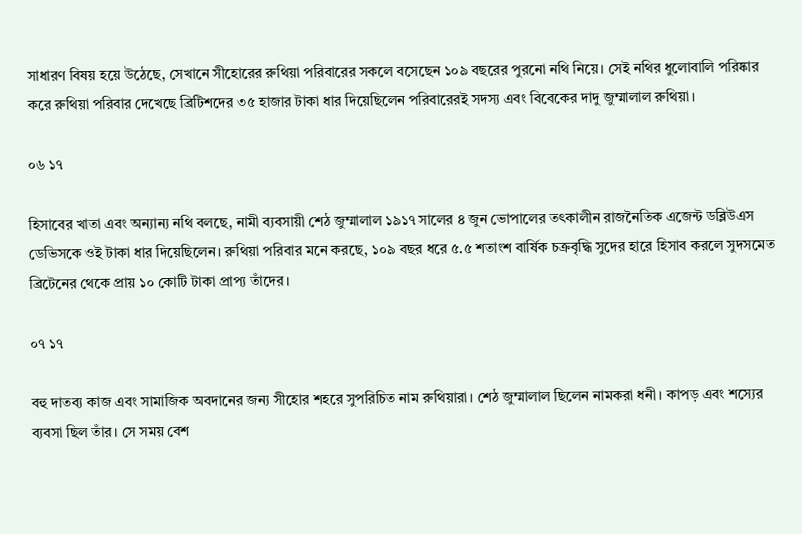সাধারণ বিষয় হয়ে উঠেছে, সেখানে সীহোরের রুথিয়া পরিবারের সকলে বসেছেন ১০৯ বছরের পুরনো নথি নিয়ে। সেই নথির ধুলোবালি পরিষ্কার করে রুথিয়া পরিবার দেখেছে ব্রিটিশদের ৩৫ হাজার টাকা ধার দিয়েছিলেন পরিবারেরই সদস্য এবং বিবেকের দাদু জুম্মালাল রুথিয়া।

০৬ ১৭

হিসাবের খাতা এবং অন্যান্য নথি বলছে, নামী ব্যবসায়ী শেঠ জুম্মালাল ১৯১৭ সালের ৪ জুন ভোপালের তৎকালীন রাজনৈতিক এজেন্ট ডব্লিউএস ডেভিসকে ওই টাকা ধার দিয়েছিলেন। রুথিয়া পরিবার মনে করছে, ১০৯ বছর ধরে ৫.৫ শতাংশ বার্ষিক চক্রবৃদ্ধি সুদের হারে হিসাব করলে সুদসমেত ব্রিটেনের থেকে প্রায় ১০ কোটি টাকা প্রাপ্য তাঁদের।

০৭ ১৭

বহু দাতব্য কাজ এবং সামাজিক অবদানের জন্য সীহোর শহরে সুপরিচিত নাম রুথিয়ারা। শেঠ জুম্মালাল ছিলেন নামকরা ধনী। কাপড় এবং শস্যের ব্যবসা ছিল তাঁর। সে সময় বেশ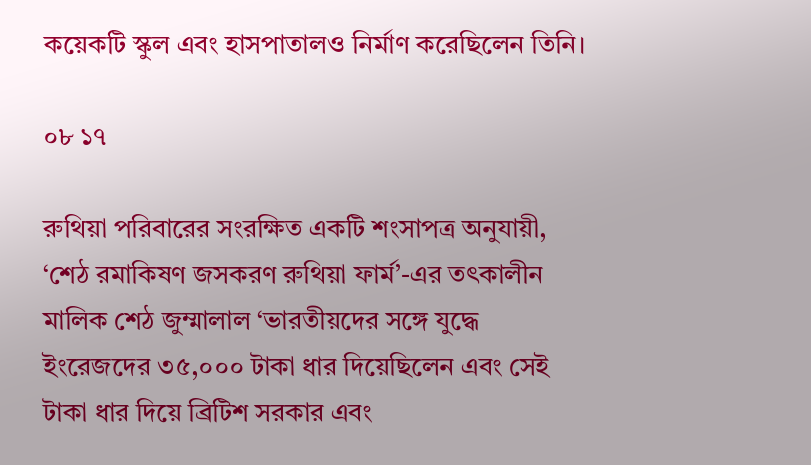কয়েকটি স্কুল এবং হাসপাতালও নির্মাণ করেছিলেন তিনি।

০৮ ১৭

রুথিয়া পরিবারের সংরক্ষিত একটি শংসাপত্র অনুযায়ী, ‘শেঠ রমাকিষণ জসকরণ রুথিয়া ফার্ম’-এর তৎকালীন মালিক শেঠ জুম্মালাল ‘ভারতীয়দের সঙ্গে যুদ্ধে ইংরেজদের ৩৫,০০০ টাকা ধার দিয়েছিলেন এবং সেই টাকা ধার দিয়ে ব্রিটিশ সরকার এবং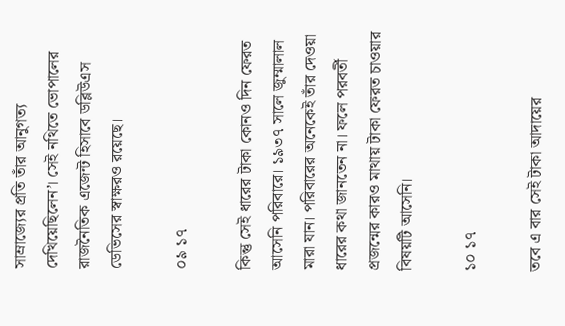সাম্রাজ্যের প্রতি তাঁর আনুগত্য দেখিয়েছিলেন’। সেই নথিতে ভোপালের রাজনৈতিক এজেন্ট হিসাবে ডব্লিউএস ডেভিসের স্বাক্ষরও রয়েছে।

০৯ ১৭

কিন্তু সেই ধারের টাকা কোনও দিন ফেরত আসেনি পরিবারে। ১৯৩৭ সালে জুম্মালাল মারা যান। পরিবারের অনেকেই তাঁর দেওয়া ধারের কথা জানতেন না। ফলে পরবর্তী প্রজন্মের কারও মাথায় টাকা ফেরত চাওয়ার বিষয়টি আসেনি।

১০ ১৭

তবে এ বার সেই টাকা আদায়ের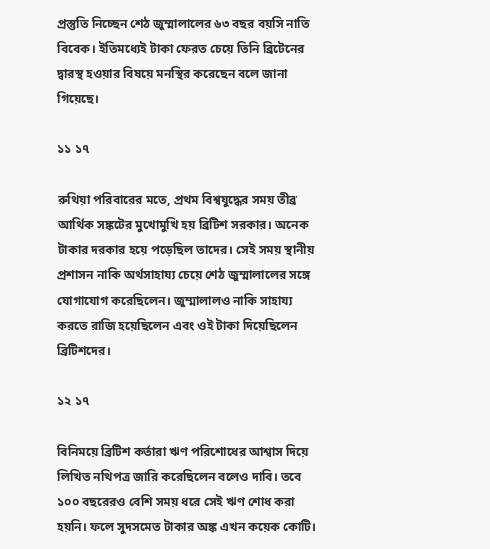প্রস্তুতি নিচ্ছেন শেঠ জুম্মালালের ৬৩ বছর বয়সি নাতি বিবেক। ইতিমধ্যেই টাকা ফেরত চেয়ে তিনি ব্রিটেনের দ্বারস্থ হওয়ার বিষয়ে মনস্থির করেছেন বলে জানা গিয়েছে।

১১ ১৭

রুথিয়া পরিবারের মতে, প্রথম বিশ্বযুদ্ধের সময় তীব্র আর্থিক সঙ্কটের মুখোমুখি হয় ব্রিটিশ সরকার। অনেক টাকার দরকার হয়ে পড়েছিল তাদের। সেই সময় স্থানীয় প্রশাসন নাকি অর্থসাহায্য চেয়ে শেঠ জুম্মালালের সঙ্গে যোগাযোগ করেছিলেন। জুম্মালালও নাকি সাহায্য করতে রাজি হয়েছিলেন এবং ওই টাকা দিয়েছিলেন ব্রিটিশদের।

১২ ১৭

বিনিময়ে ব্রিটিশ কর্তারা ঋণ পরিশোধের আশ্বাস দিয়ে লিখিত নথিপত্র জারি করেছিলেন বলেও দাবি। তবে ১০০ বছরেরও বেশি সময় ধরে সেই ঋণ শোধ করা হয়নি। ফলে সুদসমেত টাকার অঙ্ক এখন কয়েক কোটি।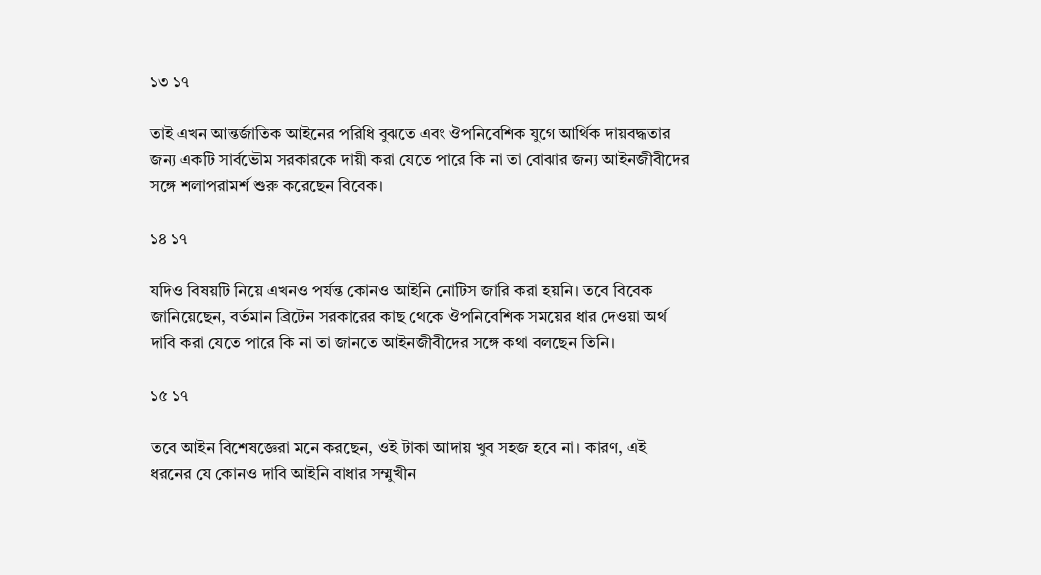১৩ ১৭

তাই এখন আন্তর্জাতিক আইনের পরিধি বুঝতে এবং ঔপনিবেশিক যুগে আর্থিক দায়বদ্ধতার জন্য একটি সার্বভৌম সরকারকে দায়ী করা যেতে পারে কি না তা বোঝার জন্য আইনজীবীদের সঙ্গে শলাপরামর্শ শুরু করেছেন বিবেক।

১৪ ১৭

যদিও বিষয়টি নিয়ে এখনও পর্যন্ত কোনও আইনি নোটিস জারি করা হয়নি। তবে বিবেক জানিয়েছেন, বর্তমান ব্রিটেন সরকারের কাছ থেকে ঔপনিবেশিক সময়ের ধার দেওয়া অর্থ দাবি করা যেতে পারে কি না তা জানতে আইনজীবীদের সঙ্গে কথা বলছেন তিনি।

১৫ ১৭

তবে আইন বিশেষজ্ঞেরা মনে করছেন, ওই টাকা আদায় খুব সহজ হবে না। কারণ, এই ধরনের যে কোনও দাবি আইনি বাধার সম্মুখীন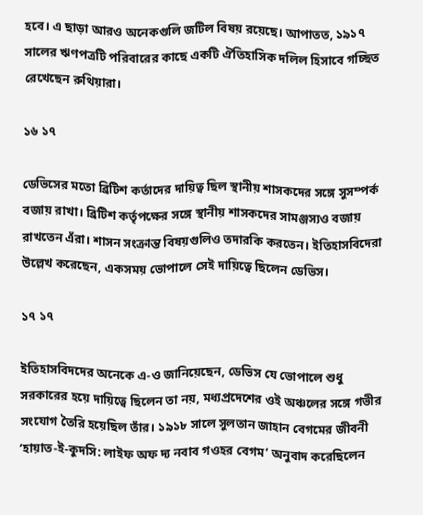হবে। এ ছাড়া আরও অনেকগুলি জটিল বিষয় রয়েছে। আপাতত, ১৯১৭ সালের ঋণপত্রটি পরিবারের কাছে একটি ঐতিহাসিক দলিল হিসাবে গচ্ছিত রেখেছেন রুথিয়ারা।

১৬ ১৭

ডেভিসের মতো ব্রিটিশ কর্তাদের দায়িত্ব ছিল স্থানীয় শাসকদের সঙ্গে সুসম্পর্ক বজায় রাখা। ব্রিটিশ কর্তৃপক্ষের সঙ্গে স্থানীয় শাসকদের সামঞ্জস্যও বজায় রাখতেন এঁরা। শাসন সংক্রান্ত বিষয়গুলিও তদারকি করতেন। ইতিহাসবিদেরা উল্লেখ করেছেন, একসময় ভোপালে সেই দায়িত্বে ছিলেন ডেভিস।

১৭ ১৭

ইতিহাসবিদদের অনেকে এ-ও জানিয়েছেন, ডেভিস যে ভোপালে শুধু সরকারের হয়ে দায়িত্বে ছিলেন তা নয়, মধ্যপ্রদেশের ওই অঞ্চলের সঙ্গে গভীর সংযোগ তৈরি হয়েছিল তাঁর। ১৯১৮ সালে সুলতান জাহান বেগমের জীবনী ‘হায়াত-ই-কুদসি: লাইফ অফ দ্য নবাব গওহর বেগম’ অনুবাদ করেছিলেন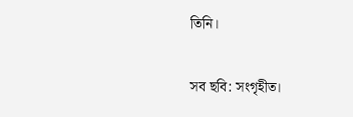তিনি।

সব ছবি: সংগৃহীত।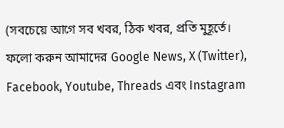(সবচেয়ে আগে সব খবর, ঠিক খবর, প্রতি মুহূর্তে। ফলো করুন আমাদের Google News, X (Twitter), Facebook, Youtube, Threads এবং Instagram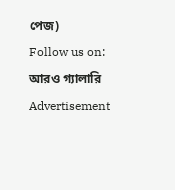পেজ)
Follow us on:
আরও গ্যালারি
Advertisement